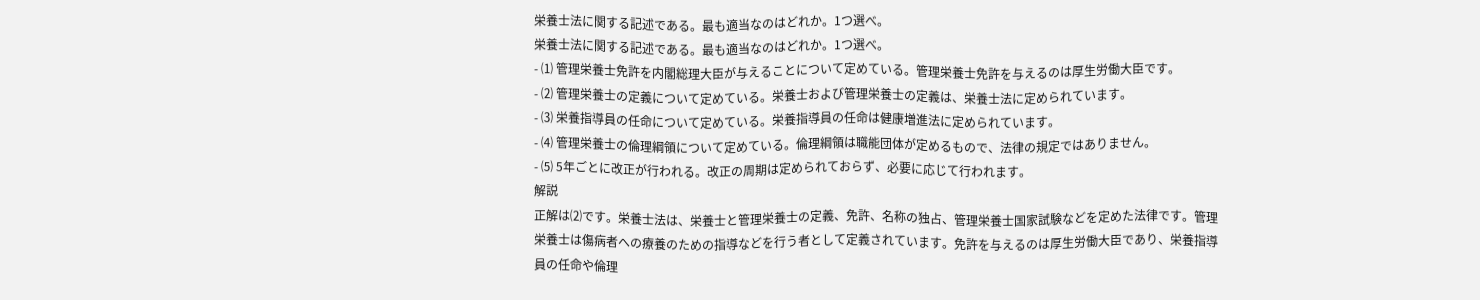栄養士法に関する記述である。最も適当なのはどれか。1つ選べ。
栄養士法に関する記述である。最も適当なのはどれか。1つ選べ。
- ⑴ 管理栄養士免許を内閣総理大臣が与えることについて定めている。管理栄養士免許を与えるのは厚生労働大臣です。
- ⑵ 管理栄養士の定義について定めている。栄養士および管理栄養士の定義は、栄養士法に定められています。
- ⑶ 栄養指導員の任命について定めている。栄養指導員の任命は健康増進法に定められています。
- ⑷ 管理栄養士の倫理綱領について定めている。倫理綱領は職能団体が定めるもので、法律の規定ではありません。
- ⑸ 5年ごとに改正が行われる。改正の周期は定められておらず、必要に応じて行われます。
解説
正解は⑵です。栄養士法は、栄養士と管理栄養士の定義、免許、名称の独占、管理栄養士国家試験などを定めた法律です。管理栄養士は傷病者への療養のための指導などを行う者として定義されています。免許を与えるのは厚生労働大臣であり、栄養指導員の任命や倫理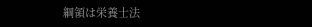綱領は栄養士法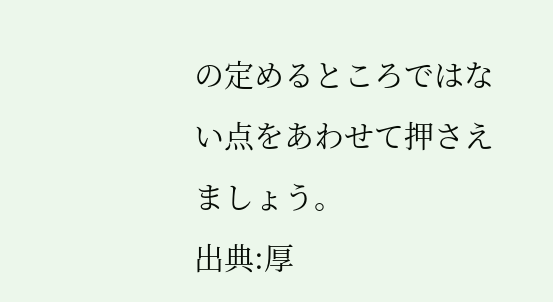の定めるところではない点をあわせて押さえましょう。
出典:厚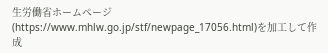生労働省ホームページ(https://www.mhlw.go.jp/stf/newpage_17056.html)を加工して作成